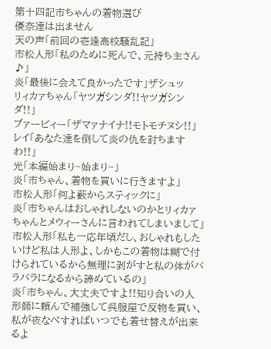第十四記市ちゃんの着物選び
優奈達は出ません
天の声「前回の壱逢高校騒乱記」
市松人形「私のために死んで、元持ち主さん♪」
炎「最後に会えて良かったです」ザシュッ
リィカァちゃん「ヤツガシンダ!!ヤツガシンダ!!」
ブァービィー「ザマァナイナ!!モトモチヌシ!!」
レイ「あなた達を倒して炎の仇を討ちますわ!!」
光「本編始まり~始まり~」
炎「市ちゃん、着物を買いに行きますよ」
市松人形「何よ薮からスティックに」
炎「市ちゃんはおしゃれしないのかとリィカァちゃんとメウィーさんに言われてしまいまして」
市松人形「私も一応年頃だし、おしゃれもしたいけど私は人形よ、しかもこの着物は糊で付けられているから無理に剥がすと私の体がバラバラになるから諦めているの」
炎「市ちゃん、大丈夫ですよ!!知り合いの人形師に頼んで補強して呉服屋で反物を買い、私が夜なべすればいつでも着せ替えが出来るよ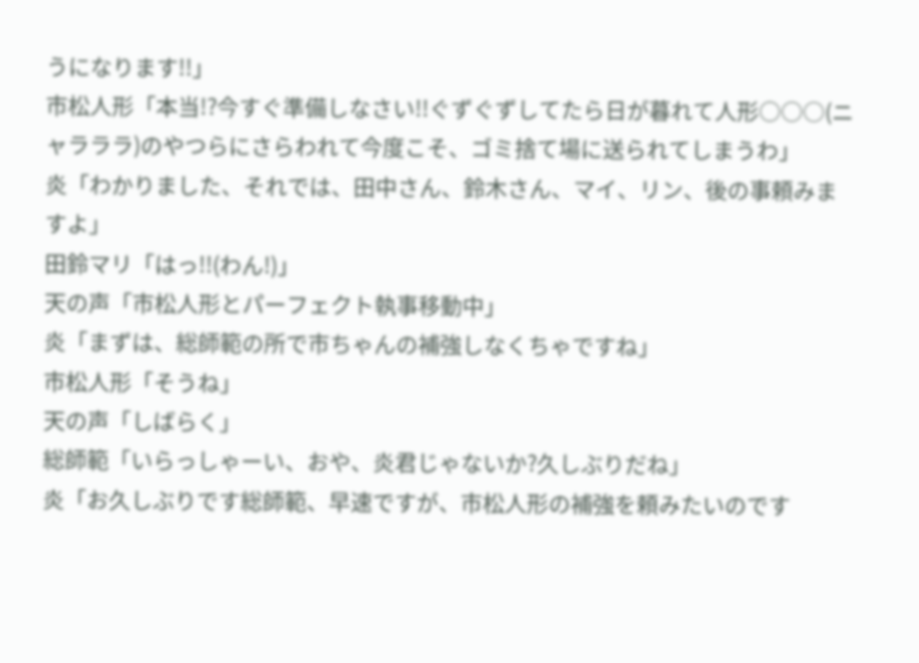うになります!!」
市松人形「本当!?今すぐ準備しなさい!!ぐずぐずしてたら日が暮れて人形○○○(ニャラララ)のやつらにさらわれて今度こそ、ゴミ捨て場に送られてしまうわ」
炎「わかりました、それでは、田中さん、鈴木さん、マイ、リン、後の事頼みますよ」
田鈴マリ「はっ!!(わん!)」
天の声「市松人形とパーフェクト執事移動中」
炎「まずは、総師範の所で市ちゃんの補強しなくちゃですね」
市松人形「そうね」
天の声「しばらく」
総師範「いらっしゃーい、おや、炎君じゃないか?久しぶりだね」
炎「お久しぶりです総師範、早速ですが、市松人形の補強を頼みたいのです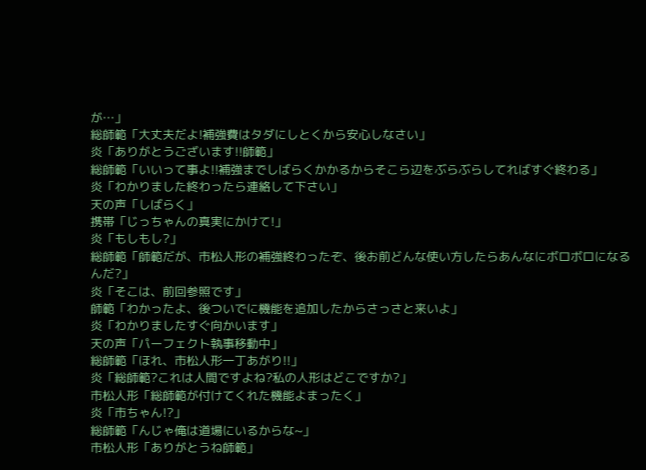が…」
総師範「大丈夫だよ!補強費はタダにしとくから安心しなさい」
炎「ありがとうございます!!師範」
総師範「いいって事よ!!補強までしばらくかかるからそこら辺をぶらぶらしてればすぐ終わる」
炎「わかりました終わったら連絡して下さい」
天の声「しばらく」
携帯「じっちゃんの真実にかけて!」
炎「もしもし?」
総師範「師範だが、市松人形の補強終わったぞ、後お前どんな使い方したらあんなにボロボロになるんだ?」
炎「そこは、前回参照です」
師範「わかったよ、後ついでに機能を追加したからさっさと来いよ」
炎「わかりましたすぐ向かいます」
天の声「パーフェクト執事移動中」
総師範「ほれ、市松人形一丁あがり!!」
炎「総師範?これは人間ですよね?私の人形はどこですか?」
市松人形「総師範が付けてくれた機能よまったく」
炎「市ちゃん!?」
総師範「んじゃ俺は道場にいるからな~」
市松人形「ありがとうね師範」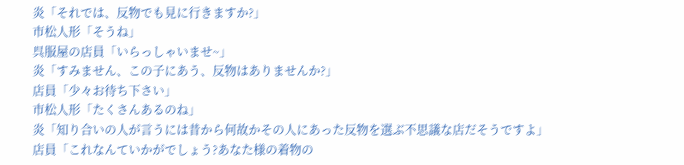炎「それでは、反物でも見に行きますか?」
市松人形「そうね」
呉服屋の店員「いらっしゃいませ~」
炎「すみません、この子にあう、反物はありませんか?」
店員「少々お待ち下さい」
市松人形「たくさんあるのね」
炎「知り合いの人が言うには昔から何故かその人にあった反物を選ぶ不思議な店だそうですよ」
店員「これなんていかがでしょう?あなた様の着物の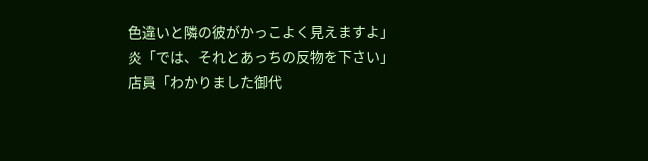色違いと隣の彼がかっこよく見えますよ」
炎「では、それとあっちの反物を下さい」
店員「わかりました御代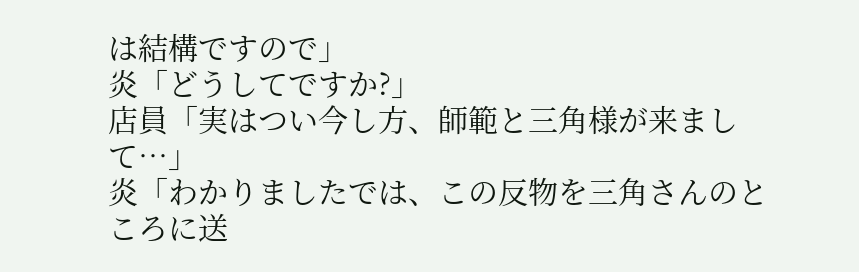は結構ですので」
炎「どうしてですか?」
店員「実はつい今し方、師範と三角様が来まして…」
炎「わかりましたでは、この反物を三角さんのところに送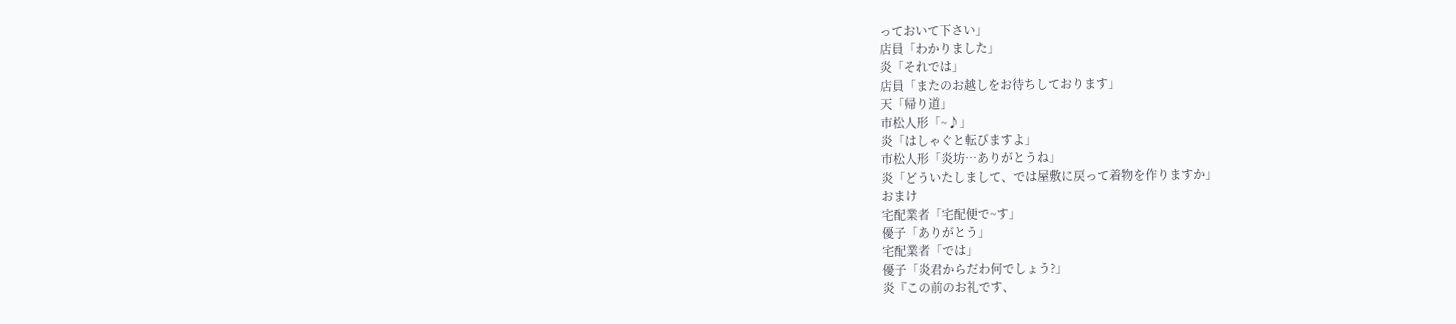っておいて下さい」
店員「わかりました」
炎「それでは」
店員「またのお越しをお待ちしております」
天「帰り道」
市松人形「~♪」
炎「はしゃぐと転びますよ」
市松人形「炎坊…ありがとうね」
炎「どういたしまして、では屋敷に戻って着物を作りますか」
おまけ
宅配業者「宅配便で~す」
優子「ありがとう」
宅配業者「では」
優子「炎君からだわ何でしょう?」
炎『この前のお礼です、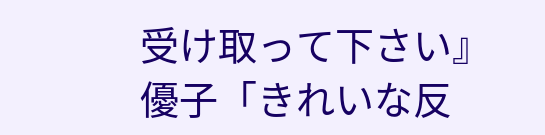受け取って下さい』
優子「きれいな反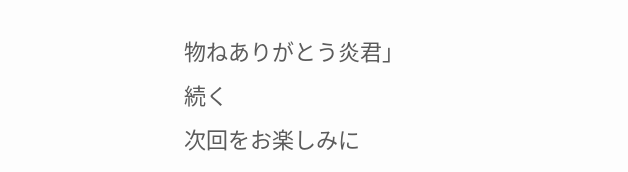物ねありがとう炎君」
続く
次回をお楽しみに